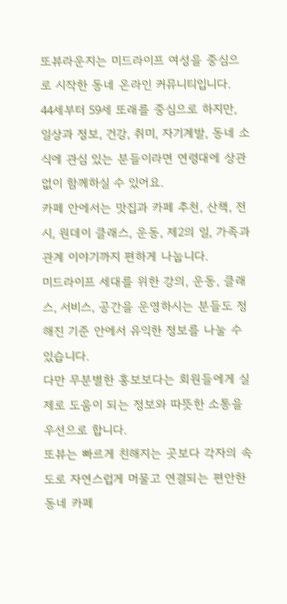또뷰라운지는 미드라이프 여성을 중심으로 시작한 동네 온라인 커뮤니티입니다.
44세부터 59세 또래를 중심으로 하지만, 일상과 정보, 건강, 취미, 자기계발, 동네 소식에 관심 있는 분들이라면 연령대에 상관없이 함께하실 수 있어요.
카페 안에서는 맛집과 카페 추천, 산책, 전시, 원데이 클래스, 운동, 제2의 일, 가족과 관계 이야기까지 편하게 나눕니다.
미드라이프 세대를 위한 강의, 운동, 클래스, 서비스, 공간을 운영하시는 분들도 정해진 기준 안에서 유익한 정보를 나눌 수 있습니다.
다만 무분별한 홍보보다는 회원들에게 실제로 도움이 되는 정보와 따뜻한 소통을 우선으로 합니다.
또뷰는 빠르게 친해지는 곳보다 각자의 속도로 자연스럽게 머물고 연결되는 편안한 동네 카페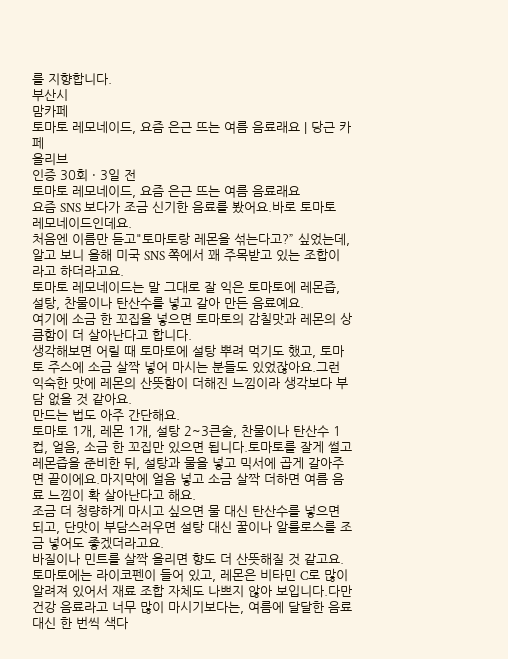를 지향합니다.
부산시
맘카페
토마토 레모네이드, 요즘 은근 뜨는 여름 음료래요 | 당근 카페
올리브
인증 30회 · 3일 전
토마토 레모네이드, 요즘 은근 뜨는 여름 음료래요
요즘 SNS 보다가 조금 신기한 음료를 봤어요.바로 토마토 레모네이드인데요.
처음엔 이름만 듣고"토마토랑 레몬을 섞는다고?” 싶었는데, 알고 보니 올해 미국 SNS 쪽에서 꽤 주목받고 있는 조합이라고 하더라고요.
토마토 레모네이드는 말 그대로 잘 익은 토마토에 레몬즙, 설탕, 찬물이나 탄산수를 넣고 갈아 만든 음료예요.
여기에 소금 한 꼬집을 넣으면 토마토의 감칠맛과 레몬의 상큼함이 더 살아난다고 합니다.
생각해보면 어릴 때 토마토에 설탕 뿌려 먹기도 했고, 토마토 주스에 소금 살짝 넣어 마시는 분들도 있었잖아요.그런 익숙한 맛에 레몬의 산뜻함이 더해진 느낌이라 생각보다 부담 없을 것 같아요.
만드는 법도 아주 간단해요.
토마토 1개, 레몬 1개, 설탕 2~3큰술, 찬물이나 탄산수 1컵, 얼음, 소금 한 꼬집만 있으면 됩니다.토마토를 잘게 썰고 레몬즙을 준비한 뒤, 설탕과 물을 넣고 믹서에 곱게 갈아주면 끝이에요.마지막에 얼음 넣고 소금 살짝 더하면 여름 음료 느낌이 확 살아난다고 해요.
조금 더 청량하게 마시고 싶으면 물 대신 탄산수를 넣으면 되고, 단맛이 부담스러우면 설탕 대신 꿀이나 알룰로스를 조금 넣어도 좋겠더라고요.
바질이나 민트를 살짝 올리면 향도 더 산뜻해질 것 같고요.
토마토에는 라이코펜이 들어 있고, 레몬은 비타민 C로 많이 알려져 있어서 재료 조합 자체도 나쁘지 않아 보입니다.다만 건강 음료라고 너무 많이 마시기보다는, 여름에 달달한 음료 대신 한 번씩 색다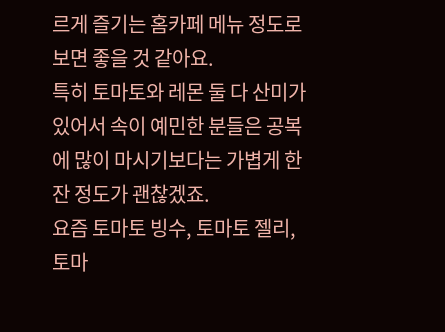르게 즐기는 홈카페 메뉴 정도로 보면 좋을 것 같아요.
특히 토마토와 레몬 둘 다 산미가 있어서 속이 예민한 분들은 공복에 많이 마시기보다는 가볍게 한 잔 정도가 괜찮겠죠.
요즘 토마토 빙수, 토마토 젤리, 토마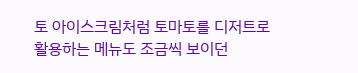토 아이스크림처럼 토마토를 디저트로 활용하는 메뉴도 조금씩 보이던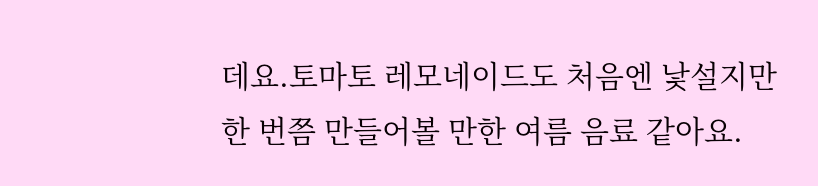데요.토마토 레모네이드도 처음엔 낯설지만 한 번쯤 만들어볼 만한 여름 음료 같아요.